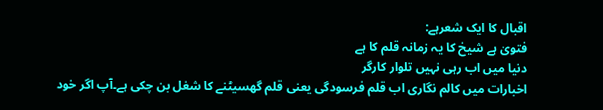اقبال کا ایک شعرہے:
فتویٰ ہے شیخ کا یہ زمانہ قلم کا ہے
دنیا میں اب رہی نہیں تلوار کارگر
اخبارات میں کالم نگاری اب قلم فرسودگی یعنی قلم گھسیٹنے کا شغل بن چکی ہے۔آپ اگر خود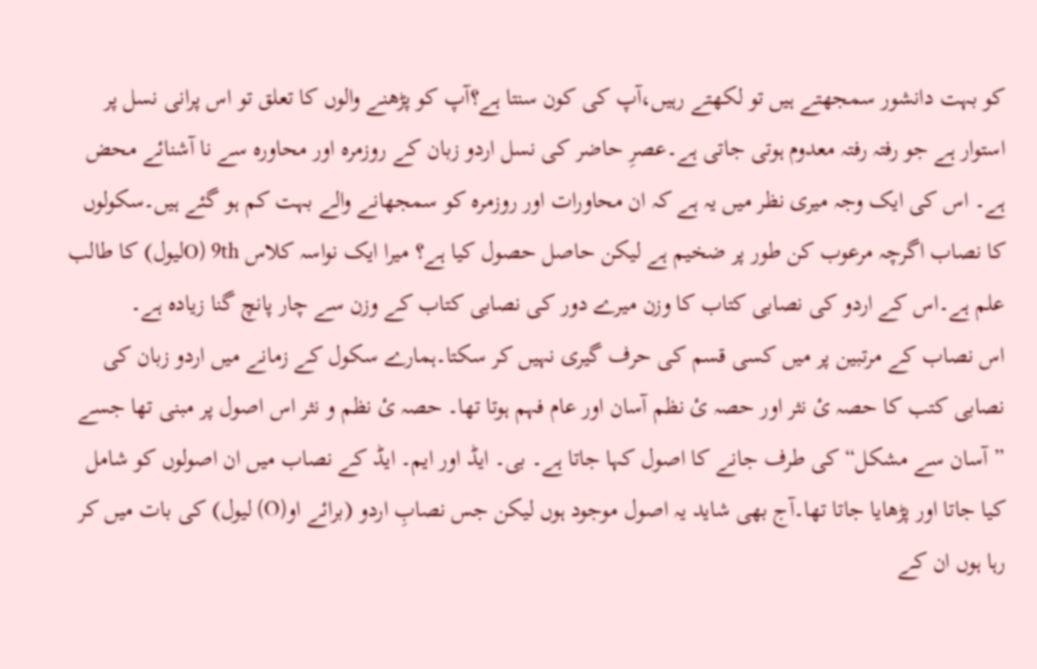کو بہت دانشور سمجھتے ہیں تو لکھتے رہیں،آپ کی کون سنتا ہے؟آپ کو پڑھنے والوں کا تعلق تو اس پرانی نسل پر استوار ہے جو رفتہ رفتہ معدوم ہوتی جاتی ہے۔عصرِ حاضر کی نسل اردو زبان کے روزمرہ اور محاورہ سے نا آشنائے محض ہے۔ اس کی ایک وجہ میری نظر میں یہ ہے کہ ان محاورات اور روزمرہ کو سمجھانے والے بہت کم ہو گئے ہیں۔سکولوں کا نصاب اگرچہ مرعوب کن طور پر ضخیم ہے لیکن حاصل حصول کیا ہے؟ میرا ایک نواسہ کلاس 9th (Oلیول) کا طالب علم ہے۔اس کے اردو کی نصابی کتاب کا وزن میرے دور کی نصابی کتاب کے وزن سے چار پانچ گنا زیادہ ہے۔
اس نصاب کے مرتبین پر میں کسی قسم کی حرف گیری نہیں کر سکتا۔ہمارے سکول کے زمانے میں اردو زبان کی نصابی کتب کا حصہ ئ نثر اور حصہ ئ نظم آسان اور عام فہم ہوتا تھا۔ حصہ ئ نظم و نثر اس اصول پر مبنی تھا جسے ”آسان سے مشکل“ کی طرف جانے کا اصول کہا جاتا ہے۔ بی۔ ایڈ اور ایم۔ ایڈ کے نصاب میں ان اصولوں کو شامل کیا جاتا اور پڑھایا جاتا تھا۔آج بھی شاید یہ اصول موجود ہوں لیکن جس نصابِ اردو (برائے او(O) لیول) کی بات میں کر رہا ہوں ان کے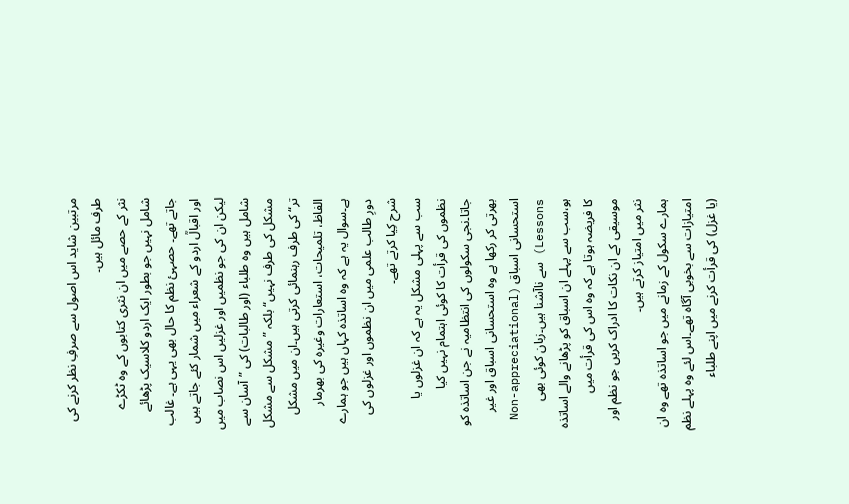مرتبین شاید اس اصول سے صرفِ نظر کرنے کی طرف مائل ہیں۔
نثر کے حصے میں ان نثری کتابوں کے وہ ٹکڑے شامل نہیں جو بطور ایک اردو کلاسیک پڑھائے جاتے تھے۔ حصہئ نظم کا حال بھی یہی ہے۔ غالب اور اقبالؒ اردو کے شعراء میں شمار کئے جاتے ہیں لیکن ان کی جو نظمیں اور غزلیں اس نصاب میں شامل ہیں وہ طلباء (اور طالبات) کی ”آسان سے مشکل کی طرف نہیں“ بلکہ ”مشکل سے مشکل تر“ کی طرف رہنمائی کرتی ہیں۔ان میں مشکل الفاظ، تلمیحات، استعارات وغیرہ کی بھرمار ہے۔سوال یہ ہے کہ وہ اساتذہ کہاں ہیں جو ہمارے دورِ طالب علمی میں ان نظموں اور غزلوں کی شرح کِیا کرتے تھے۔
سب سے پہلی مشکل یہ ہے کہ ان غزلوں یا نظموں کی قرأت کا کوئی اہتمام نہیں کیا جاتا۔نجی سکولوں کی انتظامیہ نے جن اساتذہ کو بھرتی کر رکھا ہے وہ استحسانی اسباق اور غیر استحسانی اسباق (Non-appreciational Lessons) سے ناآشنا ہیں۔زبان کوئی بھی ہو،سب سے پہلے ان اسباق کو پڑھانے والے اساتذہ کا فریضہ ہوتا ہے کہ وہ اس کی قرأت میں موسیقی کے ان نکات کا ادراک کریں جو نظم اور نثر میں امتیاز کرتے ہیں۔
ہمارے سکول کے زمانے میں جو اساتذہ تھے وہ ان امتیازات سے بخوبی آگاہ تھے۔اس لئے وہ پہلے نظم (یا غزل) کی قرأت کرنے میں اپنے طلباء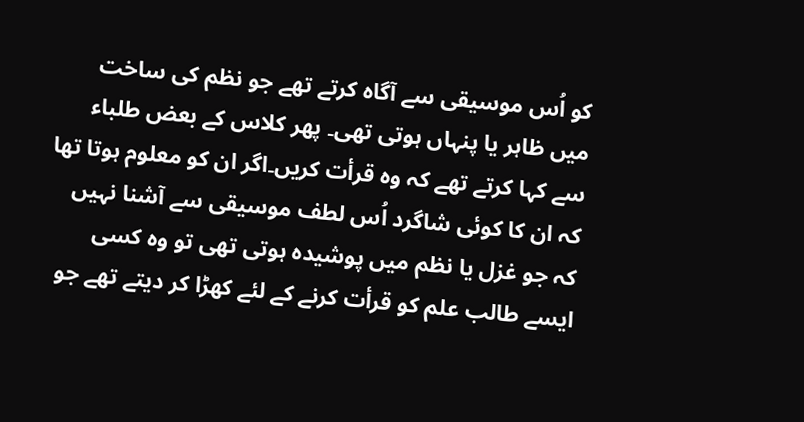کو اُس موسیقی سے آگاہ کرتے تھے جو نظم کی ساخت میں ظاہر یا پنہاں ہوتی تھی۔ پھر کلاس کے بعض طلباء سے کہا کرتے تھے کہ وہ قرأت کریں۔اگر ان کو معلوم ہوتا تھا کہ ان کا کوئی شاگرد اُس لطف موسیقی سے آشنا نہیں کہ جو غزل یا نظم میں پوشیدہ ہوتی تھی تو وہ کسی ایسے طالب علم کو قرأت کرنے کے لئے کھڑا کر دیتے تھے جو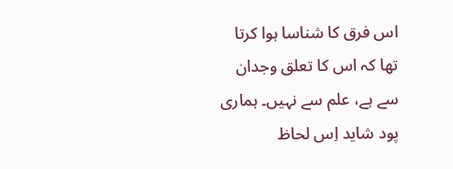اس فرق کا شناسا ہوا کرتا تھا کہ اس کا تعلق وجدان سے ہے، علم سے نہیں۔ ہماری پود شاید اِس لحاظ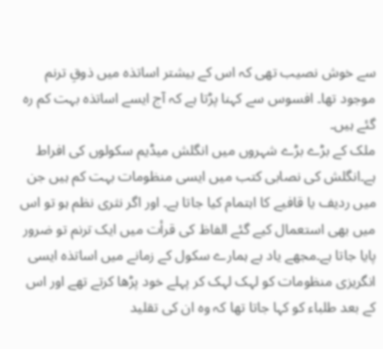سے خوش نصیب تھی کہ اس کے بیشتر اساتذہ میں ذوقِ ترنم موجود تھا۔ افسوس سے کہنا پڑتا ہے کہ آج ایسے اساتذہ بہت کم رہ گئے ہیں۔
ملک کے بڑے بڑے شہروں میں انگلش میڈیم سکولوں کی افراط ہے۔انگلش کی نصابی کتب میں ایسی منظومات بہت کم ہیں جن میں ردیف یا قافیے کا اہتمام کیا جاتا ہے۔ اور اگر نثری نظم ہو تو اس میں بھی استعمال کیے گئے الفاظ کی قرأت میں ایک ترنم تو ضرور پایا جاتا ہے۔مجھے یاد ہے ہمارے سکول کے زمانے میں اساتذہ ایسی انگریزی منظومات کو لہک لہک کر پہلے خود پڑھا کرتے تھے اور اس کے بعد طلباء کو کہا جاتا تھا کہ وہ ان کی تقلید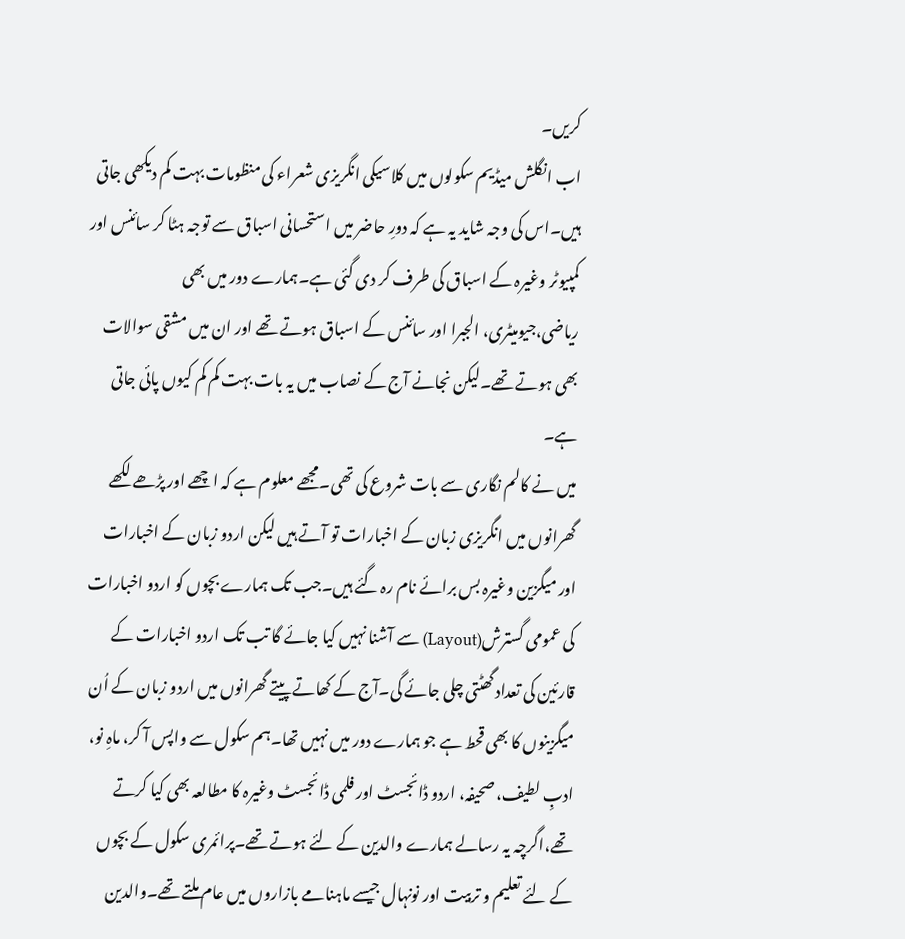کریں۔
اب انگلش میڈیم سکولوں میں کلاسیکی انگریزی شعراء کی منظومات بہت کم دیکھی جاتی ہیں۔اس کی وجہ شاید یہ ہے کہ دورِ حاضر میں استحسانی اسباق سے توجہ ہٹا کر سائنس اور کمپیوٹر وغیرہ کے اسباق کی طرف کر دی گئی ہے۔ہمارے دور میں بھی ریاضی،جیومیٹری، الجبرا اور سائنس کے اسباق ہوتے تھے اور ان میں مشقی سوالات بھی ہوتے تھے۔لیکن نجانے آج کے نصاب میں یہ بات بہت کم کم کیوں پائی جاتی ہے۔
میں نے کالم نگاری سے بات شروع کی تھی۔مجھے معلوم ہے کہ اچھے اور پڑھے لکھے گھرانوں میں انگریزی زبان کے اخبارات تو آتے ہیں لیکن اردو زبان کے اخبارات اور میگزین وغیرہ بس برائے نام رہ گئے ہیں۔جب تک ہمارے بچوں کو اردو اخبارات کی عمومی گسترش(Layout) سے آشنا نہیں کیا جائے گا تب تک اردو اخبارات کے قارئین کی تعداد گھٹتی چلی جائے گی۔آج کے کھاتے پیتے گھرانوں میں اردو زبان کے اُن میگزینوں کا بھی قحط ہے جو ہمارے دور میں نہیں تھا۔ہم سکول سے واپس آ کر، ماہِ نو، ادبِ لطیف، صحیفہ، اردو ڈائجسٹ اور فلمی ڈائجسٹ وغیرہ کا مطالعہ بھی کیا کرتے تھے،اگرچہ یہ رسالے ہمارے والدین کے لئے ہوتے تھے۔پرائمری سکول کے بچوں کے لئے تعلیم و تربیت اور نونہال جیسے ماہنامے بازاروں میں عام ملتے تھے۔والدین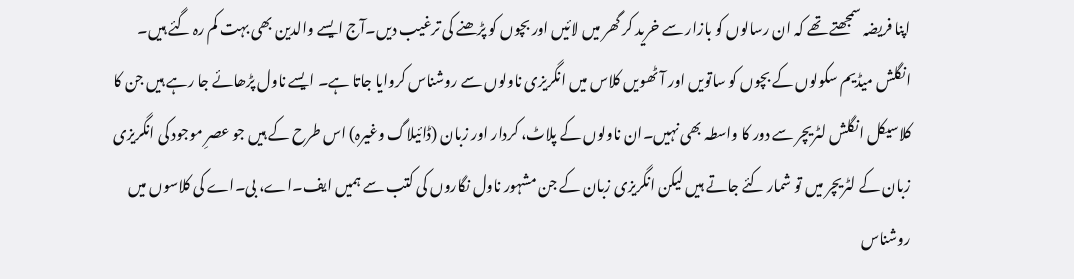اپنا فریضہ سمجھتے تھے کہ ان رسالوں کو بازار سے خرید کر گھر میں لائیں اور بچوں کو پڑھنے کی ترغیب دیں۔آج ایسے والدین بھی بہت کم رہ گئے ہیں۔
انگلش میڈیم سکولوں کے بچوں کو ساتویں اور آٹھویں کلاس میں انگریزی ناولوں سے روشناس کروایا جاتا ہے۔ ایسے ناول پڑھائے جا رہے ہیں جن کا کلاسیکل انگلش لٹریچر سے دور کا واسطہ بھی نہیں۔ان ناولوں کے پلاٹ، کردار اور زبان (ڈائیلاگ وغیرہ) اس طرح کے ہیں جو عصرِ موجود کی انگریزی زبان کے لٹریچر میں تو شمار کئے جاتے ہیں لیکن انگریزی زبان کے جن مشہور ناول نگاروں کی کتب سے ہمیں ایف۔اے، بی۔اے کی کلاسوں میں روشناس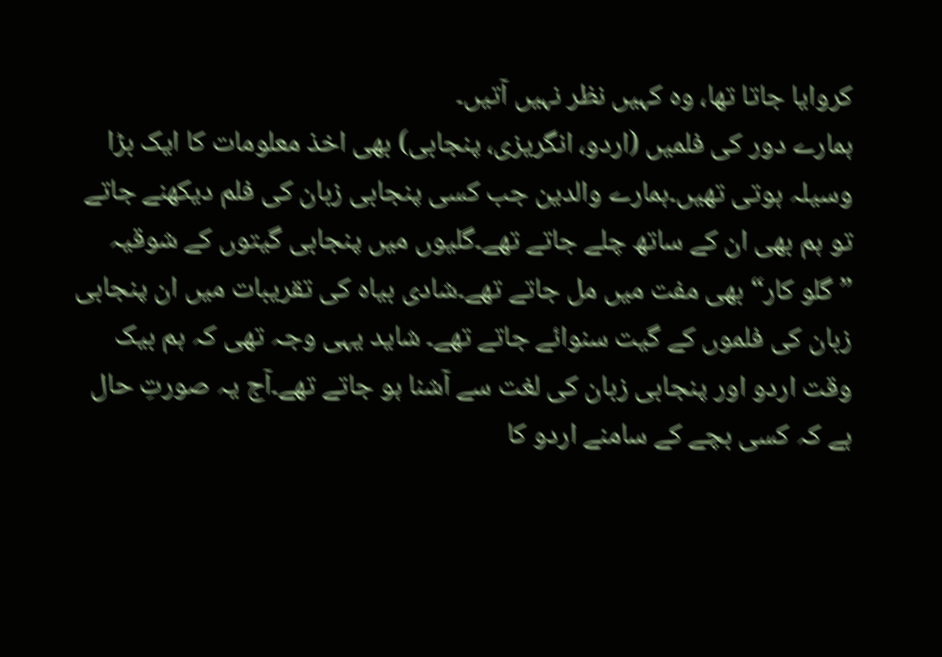کروایا جاتا تھا، وہ کہیں نظر نہیں آتیں۔
ہمارے دور کی فلمیں (اردو، انگریزی، پنجابی) بھی اخذ معلومات کا ایک بڑا وسیلہ ہوتی تھیں۔ہمارے والدین جب کسی پنجابی زبان کی فلم دیکھنے جاتے تو ہم بھی ان کے ساتھ چلے جاتے تھے۔گلیوں میں پنجابی گیتوں کے شوقیہ ”گلو کار“ بھی مفت میں مل جاتے تھے۔شادی بیاہ کی تقریبات میں ان پنجابی زبان کی فلموں کے گیت سنوائے جاتے تھے۔ شاید یہی وجہ تھی کہ ہم بیک وقت اردو اور پنجابی زبان کی لغت سے آشنا ہو جاتے تھے۔آج یہ صورتِ حال ہے کہ کسی بچے کے سامنے اردو کا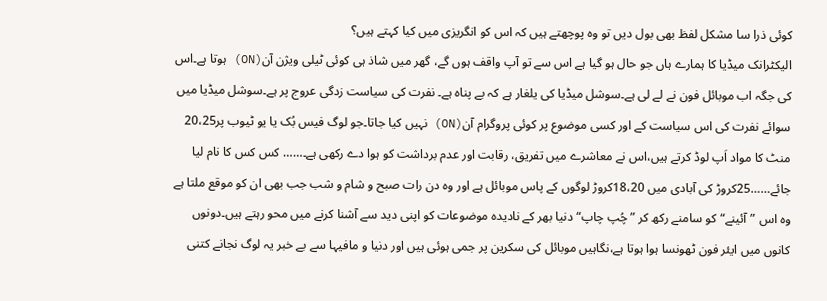کوئی ذرا سا مشکل لفظ بھی بول دیں تو وہ پوچھتے ہیں کہ اس کو انگریزی میں کیا کہتے ہیں؟
الیکٹرانک میڈیا کا ہمارے ہاں جو حال ہو گیا ہے اس سے تو آپ واقف ہوں گے، گھر میں شاذ ہی کوئی ٹیلی ویژن آن(ON) ہوتا ہے۔اس کی جگہ اب موبائل فون نے لے لی ہے۔سوشل میڈیا کی یلغار ہے کہ بے پناہ ہے۔ نفرت کی سیاست زدگی عروج پر ہے۔سوشل میڈیا میں سوائے نفرت کی اس سیاست کے اور کسی موضوع پر کوئی پروگرام آن(ON) نہیں کیا جاتا۔جو لوگ فیس بُک یا یو ٹیوب پر20،25 منٹ کا مواد اَپ لوڈ کرتے ہیں،اس نے معاشرے میں تفریق، رقابت اور عدم برداشت کو ہوا دے رکھی ہے۔…… کس کس کا نام لیا جائے……25کروڑ کی آبادی میں 18،20کروڑ لوگوں کے پاس موبائل ہے اور وہ دن رات صبح و شام و شب جب بھی ان کو موقع ملتا ہے وہ اس ”آئینے“ کو سامنے رکھ کر ”چُپ چاپ“ دنیا بھر کے نادیدہ موضوعات کو اپنی دید سے آشنا کرنے میں محو رہتے ہیں۔دونوں کانوں میں ایئر فون ٹھونسا ہوا ہوتا ہے،نگاہیں موبائل کی سکرین پر جمی ہوئی ہیں اور دنیا و مافیہا سے بے خبر یہ لوگ نجانے کتنی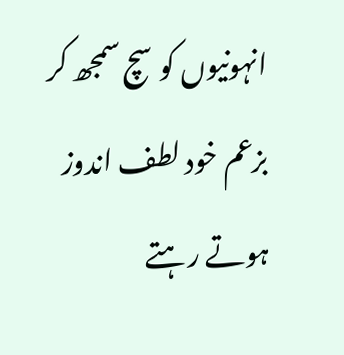انہونیوں کو سچ سمجھ کر بزعم خود لطف اندوز ہوتے رہتے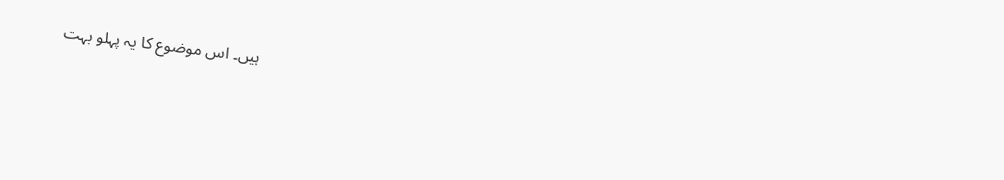ہیں۔ اس موضوع کا یہ پہلو بہت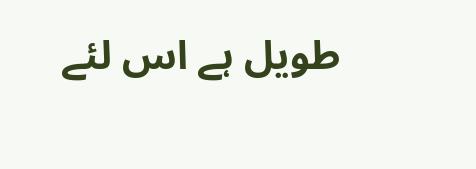طویل ہے اس لئے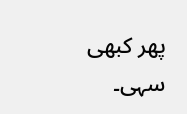پھر کبھی سہی۔